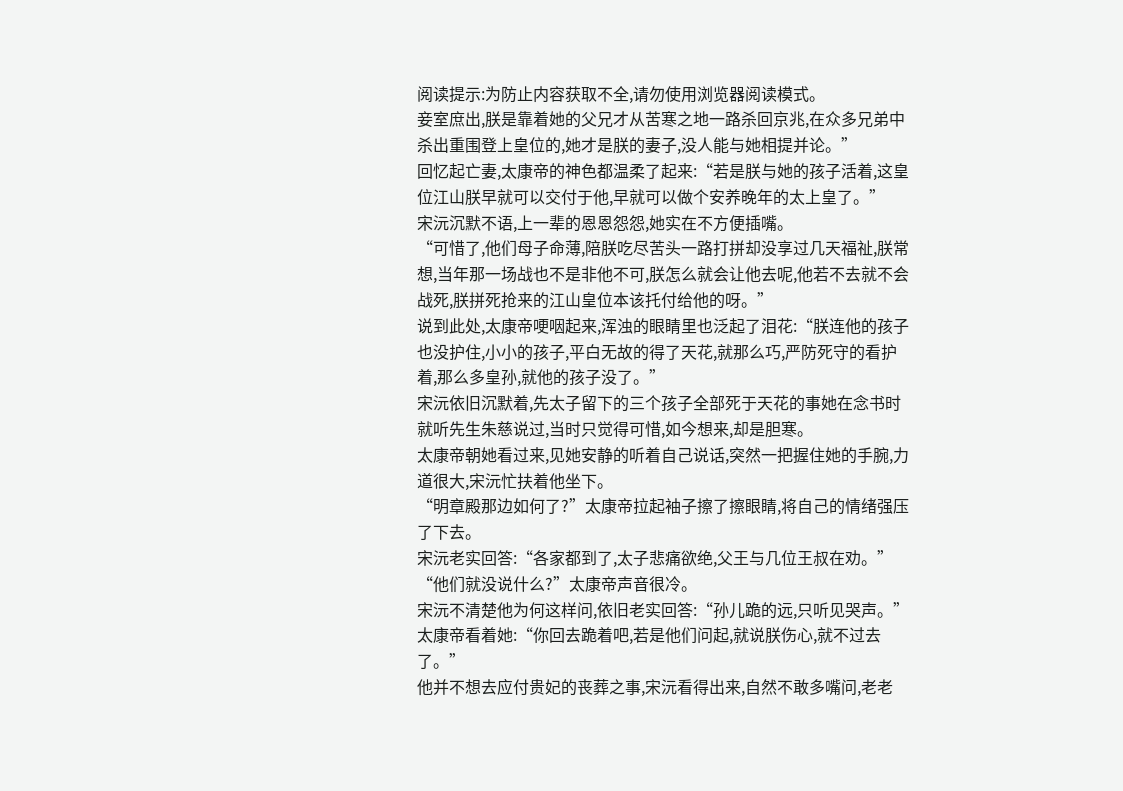阅读提示:为防止内容获取不全,请勿使用浏览器阅读模式。
妾室庶出,朕是靠着她的父兄才从苦寒之地一路杀回京兆,在众多兄弟中杀出重围登上皇位的,她才是朕的妻子,没人能与她相提并论。”
回忆起亡妻,太康帝的神色都温柔了起来:“若是朕与她的孩子活着,这皇位江山朕早就可以交付于他,早就可以做个安养晚年的太上皇了。”
宋沅沉默不语,上一辈的恩恩怨怨,她实在不方便插嘴。
“可惜了,他们母子命薄,陪朕吃尽苦头一路打拼却没享过几天福祉,朕常想,当年那一场战也不是非他不可,朕怎么就会让他去呢,他若不去就不会战死,朕拼死抢来的江山皇位本该托付给他的呀。”
说到此处,太康帝哽咽起来,浑浊的眼睛里也泛起了泪花:“朕连他的孩子也没护住,小小的孩子,平白无故的得了天花,就那么巧,严防死守的看护着,那么多皇孙,就他的孩子没了。”
宋沅依旧沉默着,先太子留下的三个孩子全部死于天花的事她在念书时就听先生朱慈说过,当时只觉得可惜,如今想来,却是胆寒。
太康帝朝她看过来,见她安静的听着自己说话,突然一把握住她的手腕,力道很大,宋沅忙扶着他坐下。
“明章殿那边如何了?”太康帝拉起袖子擦了擦眼睛,将自己的情绪强压了下去。
宋沅老实回答:“各家都到了,太子悲痛欲绝,父王与几位王叔在劝。”
“他们就没说什么?”太康帝声音很冷。
宋沅不清楚他为何这样问,依旧老实回答:“孙儿跪的远,只听见哭声。”
太康帝看着她:“你回去跪着吧,若是他们问起,就说朕伤心,就不过去了。”
他并不想去应付贵妃的丧葬之事,宋沅看得出来,自然不敢多嘴问,老老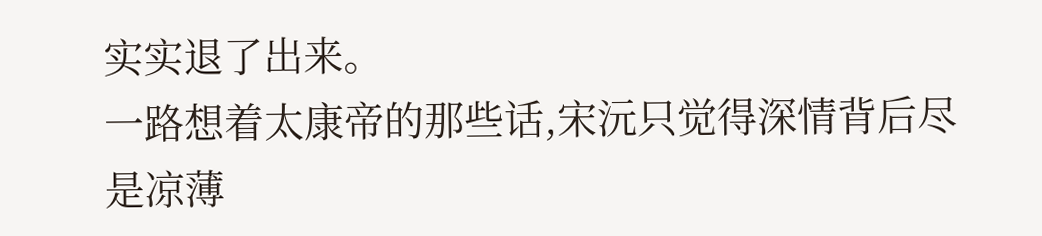实实退了出来。
一路想着太康帝的那些话,宋沅只觉得深情背后尽是凉薄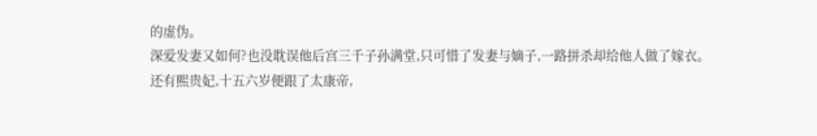的虚伪。
深爱发妻又如何?也没耽误他后宫三千子孙满堂,只可惜了发妻与嫡子,一路拼杀却给他人做了嫁衣。
还有熙贵妃,十五六岁便跟了太康帝,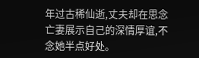年过古稀仙逝,丈夫却在思念亡妻展示自己的深情厚谊,不念她半点好处。